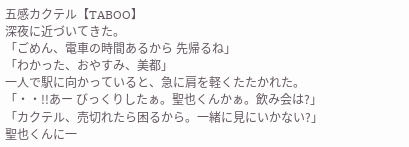五感カクテル【TABOO】
深夜に近づいてきた。
「ごめん、電車の時間あるから 先帰るね」
「わかった、おやすみ、美都」
一人で駅に向かっていると、急に肩を軽くたたかれた。
「・・!!あー びっくりしたぁ。聖也くんかぁ。飲み会は?」
「カクテル、売切れたら困るから。一緒に見にいかない?」
聖也くんに一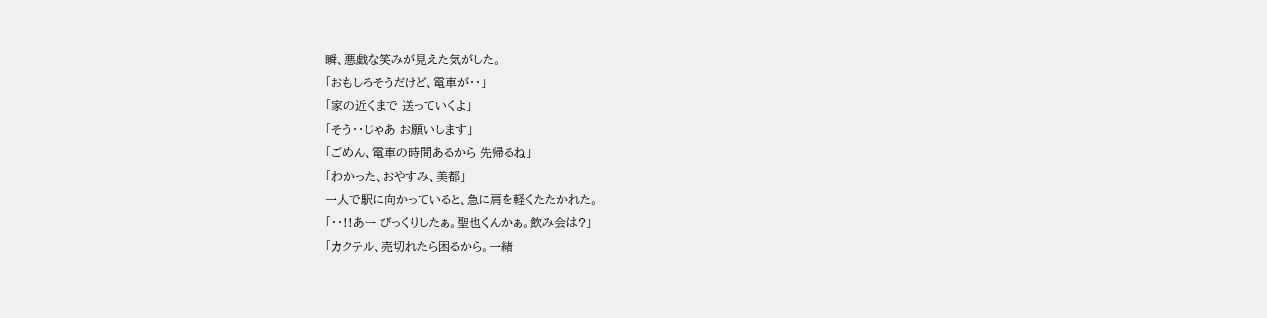瞬、悪戯な笑みが見えた気がした。
「おもしろそうだけど、電車が・・」
「家の近くまで 送っていくよ」
「そう・・じゃあ お願いします」
「ごめん、電車の時間あるから 先帰るね」
「わかった、おやすみ、美都」
一人で駅に向かっていると、急に肩を軽くたたかれた。
「・・!!あー びっくりしたぁ。聖也くんかぁ。飲み会は?」
「カクテル、売切れたら困るから。一緒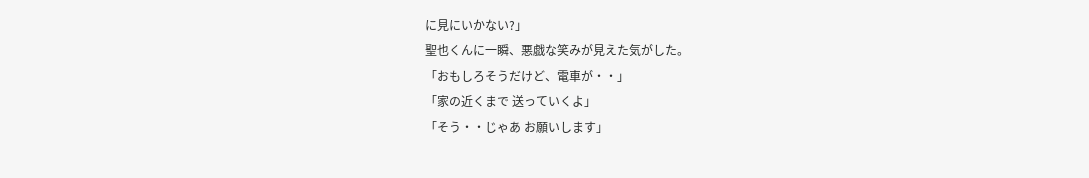に見にいかない?」
聖也くんに一瞬、悪戯な笑みが見えた気がした。
「おもしろそうだけど、電車が・・」
「家の近くまで 送っていくよ」
「そう・・じゃあ お願いします」